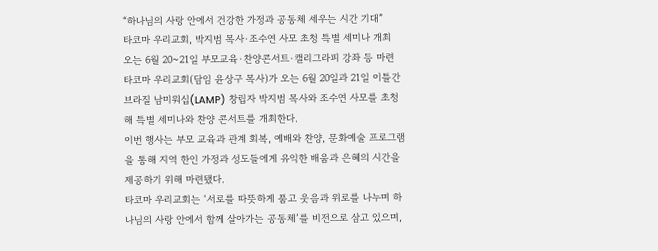“하나님의 사랑 안에서 건강한 가정과 공동체 세우는 시간 기대”
타코마 우리교회, 박지범 목사·조수연 사모 초청 특별 세미나 개최
오는 6월 20~21일 부모교육·찬양콘서트·캘리그라피 강좌 등 마련
타코마 우리교회(담임 윤상구 목사)가 오는 6월 20일과 21일 이틀간 브라질 남미워십(LAMP) 창립자 박지범 목사와 조수연 사모를 초청해 특별 세미나와 찬양 콘서트를 개최한다.
이번 행사는 부모 교육과 관계 회복, 예배와 찬양, 문화예술 프로그램을 통해 지역 한인 가정과 성도들에게 유익한 배움과 은혜의 시간을 제공하기 위해 마련됐다.
타코마 우리교회는 ‘서로를 따뜻하게 품고 웃음과 위로를 나누며 하나님의 사랑 안에서 함께 살아가는 공동체’를 비전으로 삼고 있으며,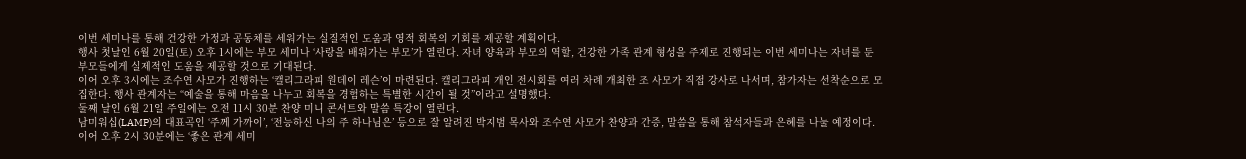이번 세미나를 통해 건강한 가정과 공동체를 세워가는 실질적인 도움과 영적 회복의 기회를 제공할 계획이다.
행사 첫날인 6월 20일(토) 오후 1시에는 부모 세미나 ‘사랑을 배워가는 부모’가 열린다. 자녀 양육과 부모의 역할, 건강한 가족 관계 형성을 주제로 진행되는 이번 세미나는 자녀를 둔 부모들에게 실제적인 도움을 제공할 것으로 기대된다.
이어 오후 3시에는 조수연 사모가 진행하는 ‘캘리그라피 원데이 레슨’이 마련된다. 캘리그라피 개인 전시회를 여러 차례 개최한 조 사모가 직접 강사로 나서며, 참가자는 선착순으로 모집한다. 행사 관계자는 “예술을 통해 마음을 나누고 회복을 경험하는 특별한 시간이 될 것”이라고 설명했다.
둘째 날인 6월 21일 주일에는 오전 11시 30분 찬양 미니 콘서트와 말씀 특강이 열린다.
남미워십(LAMP)의 대표곡인 ‘주께 가까이’, ‘전능하신 나의 주 하나님은’ 등으로 잘 알려진 박지범 목사와 조수연 사모가 찬양과 간증, 말씀을 통해 참석자들과 은혜를 나눌 예정이다.
이어 오후 2시 30분에는 ‘좋은 관계 세미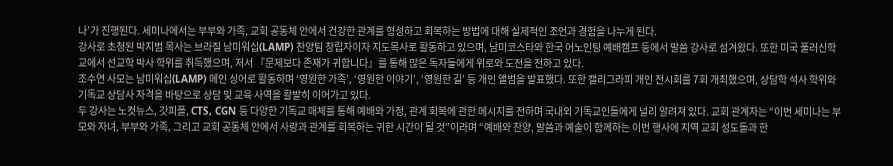나’가 진행된다. 세미나에서는 부부와 가족, 교회 공동체 안에서 건강한 관계를 형성하고 회복하는 방법에 대해 실제적인 조언과 경험을 나누게 된다.
강사로 초청된 박지범 목사는 브라질 남미워십(LAMP) 찬양팀 창립자이자 지도목사로 활동하고 있으며, 남미코스타와 한국 어노인팅 예배캠프 등에서 말씀 강사로 섬겨왔다. 또한 미국 풀러신학교에서 선교학 박사 학위를 취득했으며, 저서 『문제보다 존재가 귀합니다』를 통해 많은 독자들에게 위로와 도전을 전하고 있다.
조수연 사모는 남미워십(LAMP) 메인 싱어로 활동하며 ‘영원한 가족’, ‘영원한 이야기’, ‘영원한 길’ 등 개인 앨범을 발표했다. 또한 캘리그라피 개인 전시회를 7회 개최했으며, 상담학 석사 학위와 기독교 상담사 자격을 바탕으로 상담 및 교육 사역을 활발히 이어가고 있다.
두 강사는 노컷뉴스, 갓피플, CTS, CGN 등 다양한 기독교 매체를 통해 예배와 가정, 관계 회복에 관한 메시지를 전하며 국내외 기독교인들에게 널리 알려져 있다. 교회 관계자는 “이번 세미나는 부모와 자녀, 부부와 가족, 그리고 교회 공동체 안에서 사랑과 관계를 회복하는 귀한 시간이 될 것”이라며 “예배와 찬양, 말씀과 예술이 함께하는 이번 행사에 지역 교회 성도들과 한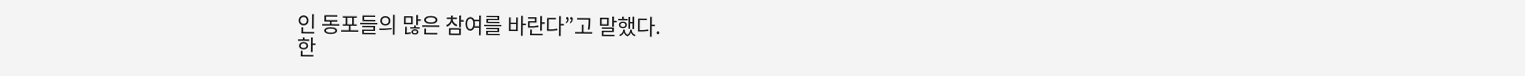인 동포들의 많은 참여를 바란다”고 말했다.
한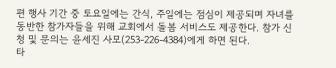편 행사 기간 중 토요일에는 간식, 주일에는 점심이 제공되며 자녀를 동반한 참가자들을 위해 교회에서 돌봄 서비스도 제공한다. 참가 신청 및 문의는 윤세진 사모(253-226-4384)에게 하면 된다.
타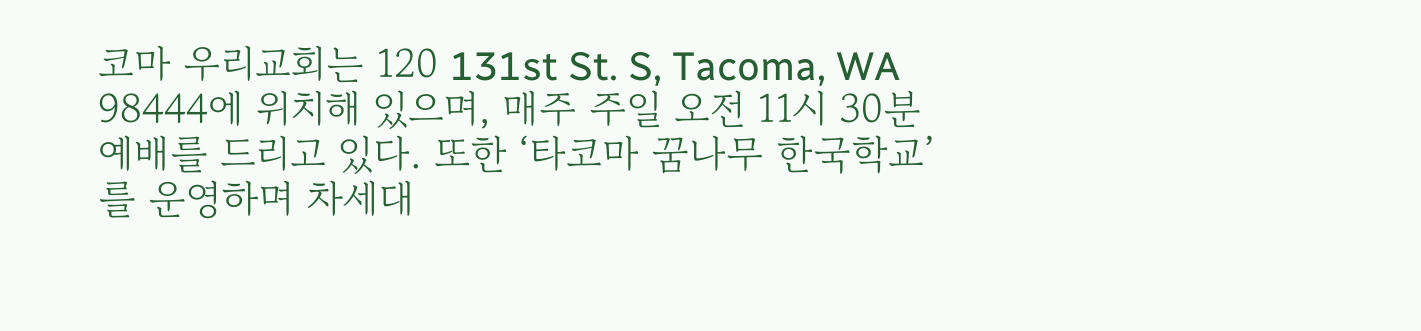코마 우리교회는 120 131st St. S, Tacoma, WA 98444에 위치해 있으며, 매주 주일 오전 11시 30분 예배를 드리고 있다. 또한 ‘타코마 꿈나무 한국학교’를 운영하며 차세대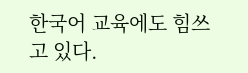한국어 교육에도 힘쓰고 있다.